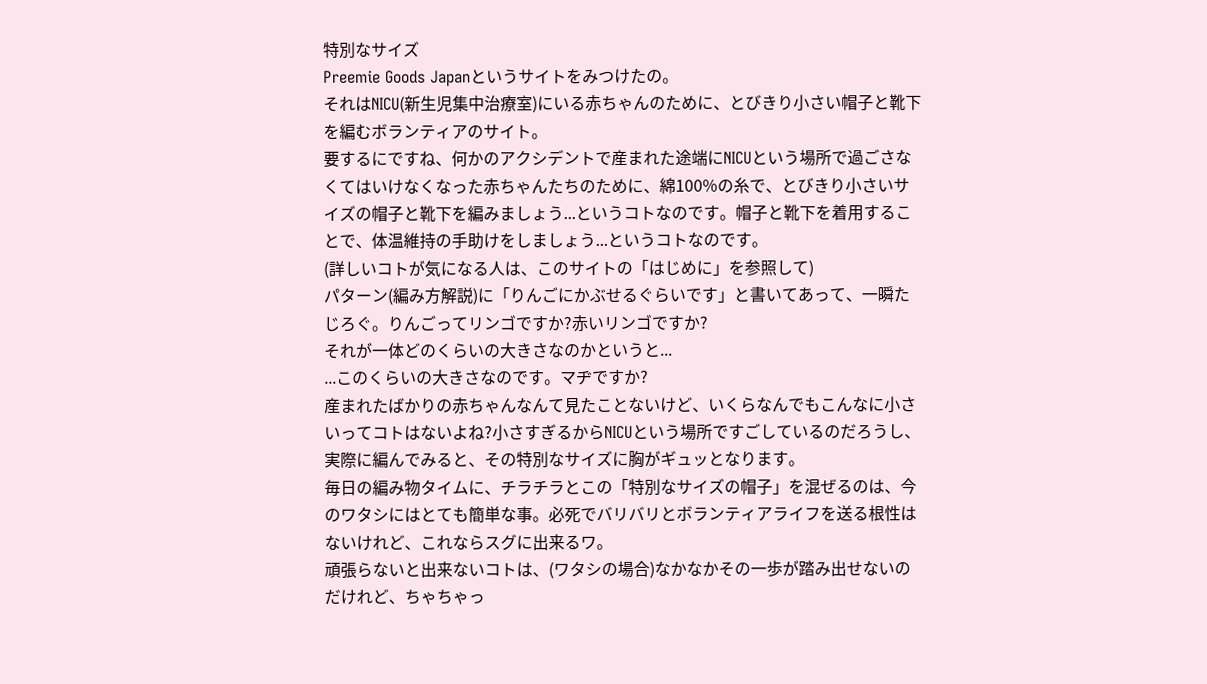特別なサイズ
Preemie Goods Japanというサイトをみつけたの。
それはNICU(新生児集中治療室)にいる赤ちゃんのために、とびきり小さい帽子と靴下を編むボランティアのサイト。
要するにですね、何かのアクシデントで産まれた途端にNICUという場所で過ごさなくてはいけなくなった赤ちゃんたちのために、綿100%の糸で、とびきり小さいサイズの帽子と靴下を編みましょう...というコトなのです。帽子と靴下を着用することで、体温維持の手助けをしましょう...というコトなのです。
(詳しいコトが気になる人は、このサイトの「はじめに」を参照して)
パターン(編み方解説)に「りんごにかぶせるぐらいです」と書いてあって、一瞬たじろぐ。りんごってリンゴですか?赤いリンゴですか?
それが一体どのくらいの大きさなのかというと...
...このくらいの大きさなのです。マヂですか?
産まれたばかりの赤ちゃんなんて見たことないけど、いくらなんでもこんなに小さいってコトはないよね?小さすぎるからNICUという場所ですごしているのだろうし、実際に編んでみると、その特別なサイズに胸がギュッとなります。
毎日の編み物タイムに、チラチラとこの「特別なサイズの帽子」を混ぜるのは、今のワタシにはとても簡単な事。必死でバリバリとボランティアライフを送る根性はないけれど、これならスグに出来るワ。
頑張らないと出来ないコトは、(ワタシの場合)なかなかその一歩が踏み出せないのだけれど、ちゃちゃっ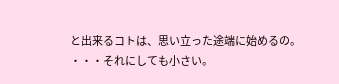と出来るコトは、思い立った途端に始めるの。
・・・それにしても小さい。